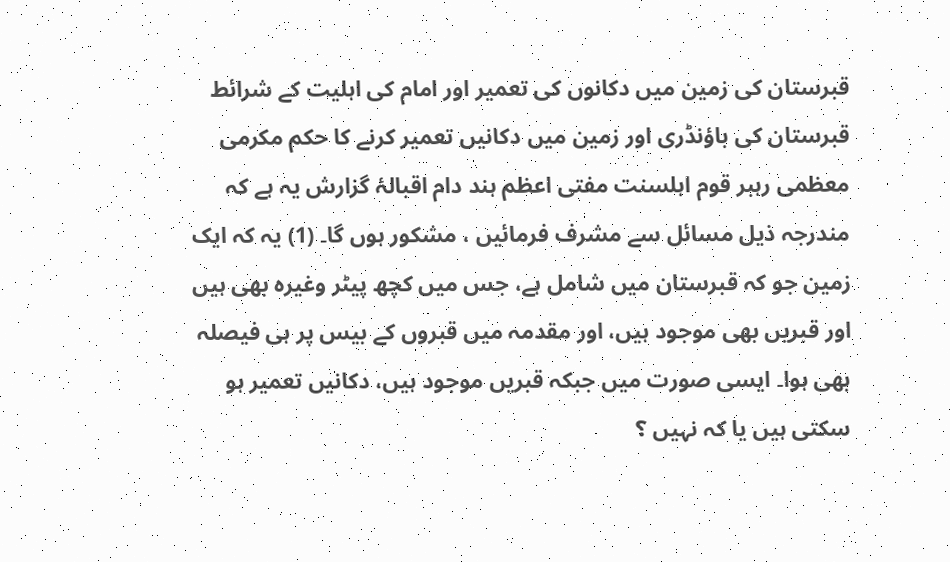قبرستان کی زمین میں دکانوں کی تعمیر اور امام کی اہلیت کے شرائط
قبرستان کی باؤنڈری اور زمین میں دکانیں تعمیر کرنے کا حکم مکرمی معظمی رہبر قوم اہلسنت مفتی اعظم ہند دام اقبالۂ گزارش یہ ہے کہ مندرجہ ذیل مسائل سے مشرف فرمائیں ، مشکور ہوں گا۔ (1) یہ کہ ایک زمین جو کہ قبرستان میں شامل ہے، جس میں کچھ پیٹر وغیرہ بھی ہیں اور قبریں بھی موجود ہیں، اور مقدمہ میں قبروں کے بیس پر ہی فیصلہ بھی ہوا۔ ایسی صورت میں جبکہ قبریں موجود ہیں، دکانیں تعمیر ہو سکتی ہیں یا کہ نہیں ؟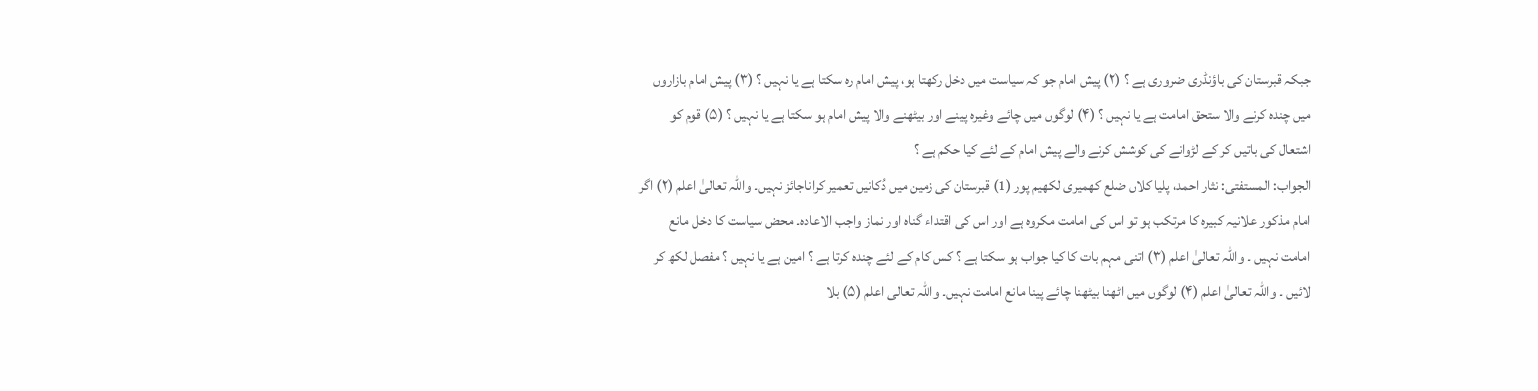جبکہ قبرستان کی باؤنڈری ضروری ہے ؟ (۲) پیش امام جو کہ سیاست میں دخل رکھتا ہو، پیش امام رہ سکتا ہے یا نہیں ؟ (۳) پیش امام بازاروں میں چندہ کرنے والا ستحق امامت ہے یا نہیں ؟ (۴) لوگوں میں چائے وغیرہ پینے اور بیٹھنے والا پیش امام ہو سکتا ہے یا نہیں ؟ (۵) قوم کو اشتعال کی باتیں کر کے لڑوانے کی کوشش کرنے والے پیش امام کے لئے کیا حکم ہے ؟
الجواب: المستفتی: نثار احمد، پلیا کلاں ضلع کھمیری لکھیم پور (1) قبرستان کی زمین میں دُکانیں تعمیر کراناجائز نہیں۔ واللہ تعالیٰ اعلم (۲) اگر امام مذکور علانیہ کبیرہ کا مرتکب ہو تو اس کی امامت مکروہ ہے اور اس کی اقتداء گناہ اور نماز واجب الاعادہ۔ محض سیاست کا دخل مانع امامت نہیں ۔ واللہ تعالیٰ اعلم (۳) اتنی مہم بات کا کیا جواب ہو سکتا ہے ؟ کس کام کے لئے چندہ کرتا ہے ؟ امین ہے یا نہیں ؟ مفصل لکھ کر لائیں ۔ واللہ تعالیٰ اعلم (۴) لوگوں میں اٹھنا بیٹھنا چائے پینا مانع امامت نہیں۔ واللہ تعالی اعلم (۵) بلا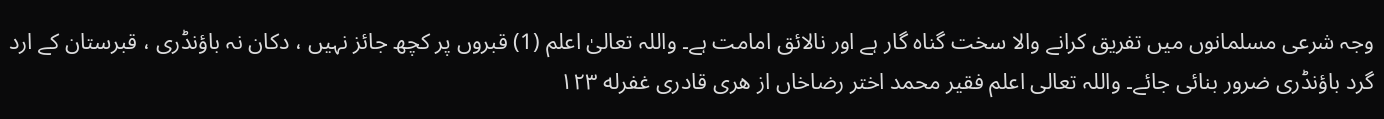وجہ شرعی مسلمانوں میں تفریق کرانے والا سخت گناہ گار ہے اور نالائق امامت ہے۔ واللہ تعالیٰ اعلم (1) قبروں پر کچھ جائز نہیں ، دکان نہ باؤنڈری ، قبرستان کے ارد گرد باؤنڈری ضرور بنائی جائے۔ واللہ تعالی اعلم فقیر محمد اختر رضاخاں از هری قادری غفرله ۱۲۳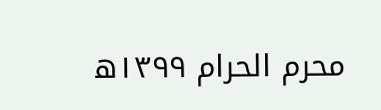محرم الحرام ۱۳۹۹ھ